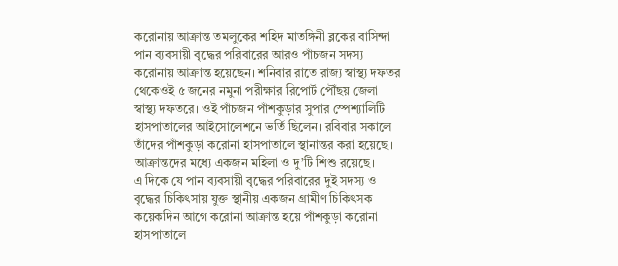করোনায় আক্রান্ত তমলুকের শহিদ মাতঙ্গিনী ব্লকের বাসিন্দা পান ব্যবসায়ী বৃদ্ধের পরিবারের আরও পাঁচজন সদস্য করোনায় আক্রান্ত হয়েছেন। শনিবার রাতে রাজ্য স্বাস্থ্য দফতর থেকেওই ৫ জনের নমুনা পরীক্ষার রিপোর্ট পৌঁছয় জেলা স্বাস্থ্য দফতরে। ওই পাঁচজন পাঁশকুড়ার সুপার স্পেশ্যালিটি হাসপাতালের আইসোলেশনে ভর্তি ছিলেন। রবিবার সকালে তাঁদের পাঁশকুড়া করোনা হাসপাতালে স্থানান্তর করা হয়েছে। আক্রান্তদের মধ্যে একজন মহিলা ও দু’টি শিশু রয়েছে।
এ দিকে যে পান ব্যবসায়ী বৃদ্ধের পরিবারের দুই সদস্য ও বৃদ্ধের চিকিৎসায় যুক্ত স্থানীয় একজন গ্রামীণ চিকিৎসক কয়েকদিন আগে করোনা আক্রান্ত হয়ে পাঁশকুড়া করোনা হাসপাতালে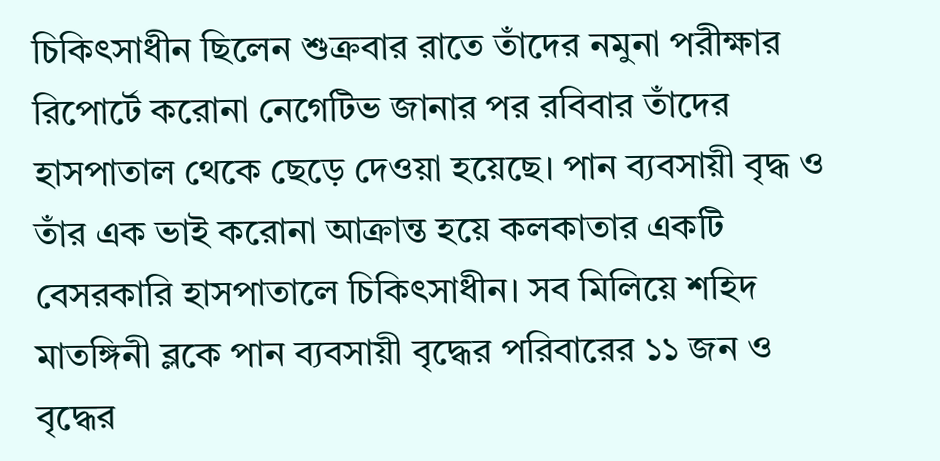চিকিৎসাধীন ছিলেন শুক্রবার রাতে তাঁদের নমুনা পরীক্ষার রিপোর্টে করোনা নেগেটিভ জানার পর রবিবার তাঁদের হাসপাতাল থেকে ছেড়ে দেওয়া হয়েছে। পান ব্যবসায়ী বৃদ্ধ ও তাঁর এক ভাই করোনা আক্রান্ত হয়ে কলকাতার একটি বেসরকারি হাসপাতালে চিকিৎসাধীন। সব মিলিয়ে শহিদ মাতঙ্গিনী ব্লকে পান ব্যবসায়ী বৃদ্ধের পরিবারের ১১ জন ও বৃদ্ধের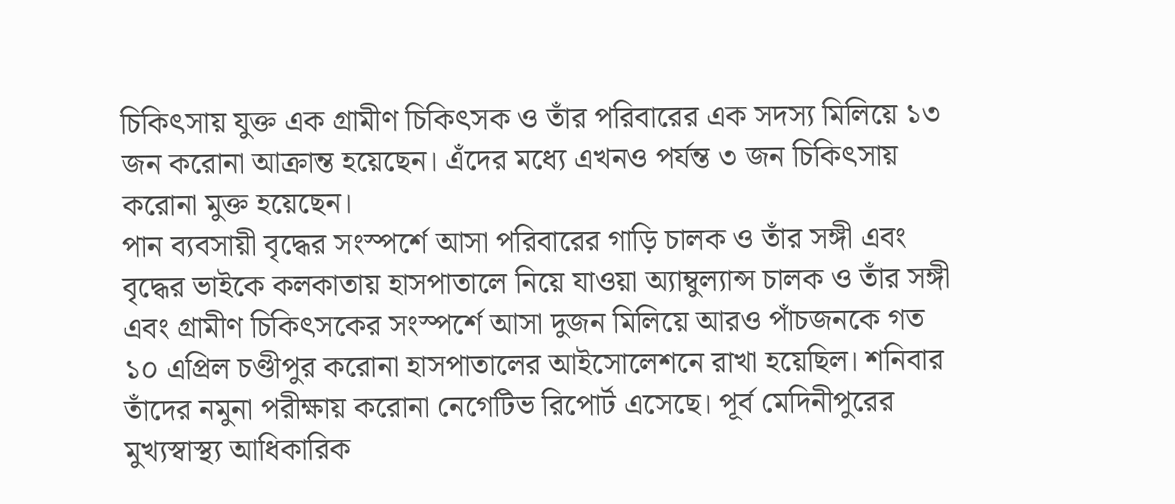চিকিৎসায় যুক্ত এক গ্রামীণ চিকিৎসক ও তাঁর পরিবারের এক সদস্য মিলিয়ে ১৩ জন করোনা আক্রান্ত হয়েছেন। এঁদের মধ্যে এখনও পর্যন্ত ৩ জন চিকিৎসায় করোনা মুক্ত হয়েছেন।
পান ব্যবসায়ী বৃদ্ধের সংস্পর্শে আসা পরিবারের গাড়ি চালক ও তাঁর সঙ্গী এবং বৃদ্ধের ভাইকে কলকাতায় হাসপাতালে নিয়ে যাওয়া অ্যাম্বুল্যান্স চালক ও তাঁর সঙ্গী এবং গ্রামীণ চিকিৎসকের সংস্পর্শে আসা দুজন মিলিয়ে আরও পাঁচজনকে গত ১০ এপ্রিল চণ্ডীপুর করোনা হাসপাতালের আইসোলেশনে রাখা হয়েছিল। শনিবার তাঁদের নমুনা পরীক্ষায় করোনা নেগেটিভ রিপোর্ট এসেছে। পূর্ব মেদিনীপুরের মুখ্যস্বাস্থ্য আধিকারিক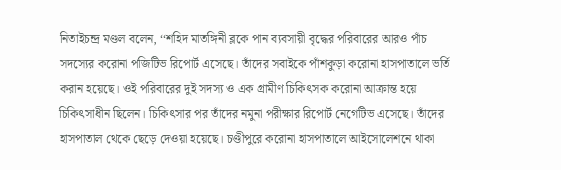নিতাইচন্দ্র মণ্ডল বলেন, ‘‘শহিদ মাতঙ্গিনী ব্লকে পান ব্যবসায়ী বৃদ্ধের পরিবারের আরও পাঁচ সদস্যের করোনা পজিটিভ রিপোর্ট এসেছে। তাঁদের সবাইকে পাঁশকুড়া করোনা হাসপাতালে ভর্তি করান হয়েছে। ওই পরিবারের দুই সদস্য ও এক গ্রামীণ চিকিৎসক করোনা আক্রান্ত হয়ে চিকিৎসাধীন ছিলেন। চিকিৎসার পর তাঁদের নমুনা পরীক্ষার রিপোর্ট নেগেটিভ এসেছে। তাঁদের হাসপাতাল থেকে ছেড়ে দেওয়া হয়েছে। চণ্ডীপুরে করোনা হাসপাতালে আইসোলেশনে থাকা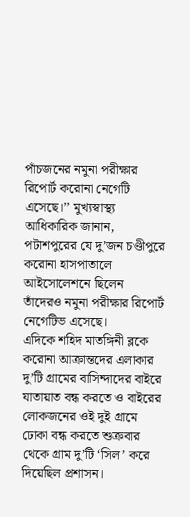পাঁচজনের নমুনা পরীক্ষার রিপোর্ট করোনা নেগেটি এসেছে।’’ মুখ্যস্বাস্থ্য আধিকারিক জানান, পটাশপুরের যে দু’জন চণ্ডীপুরে করোনা হাসপাতালে আইসোলেশনে ছিলেন তাঁদেরও নমুনা পরীক্ষার রিপোর্ট নেগেটিভ এসেছে।
এদিকে শহিদ মাতঙ্গিনী ব্লকে করোনা আক্রান্তদের এলাকার দু’টি গ্রামের বাসিন্দাদের বাইরে যাতায়াত বন্ধ করতে ও বাইরের লোকজনের ওই দুই গ্রামে ঢোকা বন্ধ করতে শুক্রবার থেকে গ্রাম দু’টি ‘সিল’ করে দিয়েছিল প্রশাসন।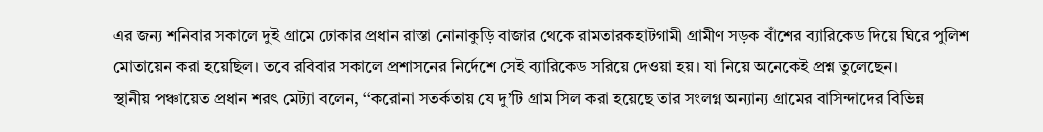এর জন্য শনিবার সকালে দুই গ্রামে ঢোকার প্রধান রাস্তা নোনাকুড়ি বাজার থেকে রামতারকহাটগামী গ্রামীণ সড়ক বাঁশের ব্যারিকেড দিয়ে ঘিরে পুলিশ মোতায়েন করা হয়েছিল। তবে রবিবার সকালে প্রশাসনের নির্দেশে সেই ব্যারিকেড সরিয়ে দেওয়া হয়। যা নিয়ে অনেকেই প্রশ্ন তুলেছেন।
স্থানীয় পঞ্চায়েত প্রধান শরৎ মেট্যা বলেন, ‘‘করোনা সতর্কতায় যে দু’টি গ্রাম সিল করা হয়েছে তার সংলগ্ন অন্যান্য গ্রামের বাসিন্দাদের বিভিন্ন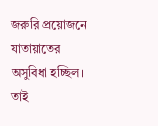জরুরি প্রয়োজনে যাতায়াতের অসুবিধা হচ্ছিল। তাই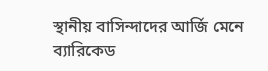স্থানীয় বাসিন্দাদের আর্জি মেনে ব্যারিকেড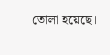তোলা হয়েছে।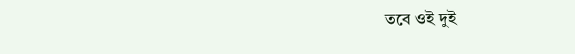তবে ওই দুই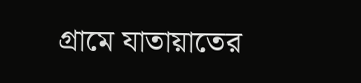গ্রামে যাতায়াতের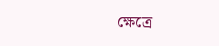ক্ষেত্রে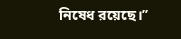নিষেধ রয়েছে।’’